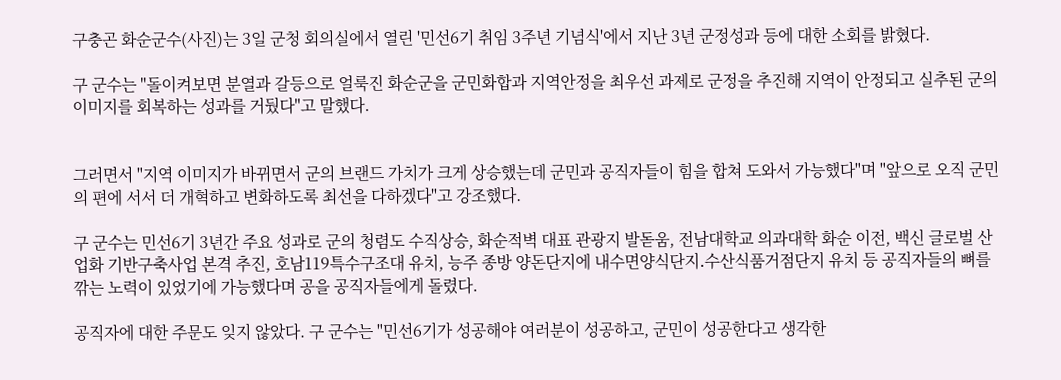구충곤 화순군수(사진)는 3일 군청 회의실에서 열린 '민선6기 취임 3주년 기념식'에서 지난 3년 군정성과 등에 대한 소회를 밝혔다.

구 군수는 "돌이켜보면 분열과 갈등으로 얼룩진 화순군을 군민화합과 지역안정을 최우선 과제로 군정을 추진해 지역이 안정되고 실추된 군의 이미지를 회복하는 성과를 거뒀다"고 말했다.


그러면서 "지역 이미지가 바뀌면서 군의 브랜드 가치가 크게 상승했는데 군민과 공직자들이 힘을 합쳐 도와서 가능했다"며 "앞으로 오직 군민의 편에 서서 더 개혁하고 변화하도록 최선을 다하겠다"고 강조했다.

구 군수는 민선6기 3년간 주요 성과로 군의 청렴도 수직상승, 화순적벽 대표 관광지 발돋움, 전남대학교 의과대학 화순 이전, 백신 글로벌 산업화 기반구축사업 본격 추진, 호남119특수구조대 유치, 능주 종방 양돈단지에 내수면양식단지․수산식품거점단지 유치 등 공직자들의 뼈를 깎는 노력이 있었기에 가능했다며 공을 공직자들에게 돌렸다.

공직자에 대한 주문도 잊지 않았다. 구 군수는 "민선6기가 성공해야 여러분이 성공하고, 군민이 성공한다고 생각한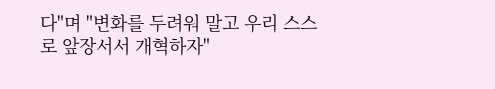다"며 "변화를 두려워 말고 우리 스스로 앞장서서 개혁하자"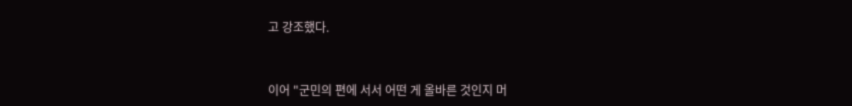고 강조했다.


이어 "군민의 편에 서서 어떤 게 올바른 것인지 머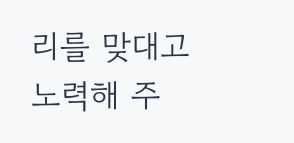리를 맞대고 노력해 주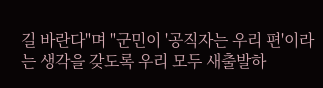길 바란다"며 "군민이 '공직자는 우리 편'이라는 생각을 갖도록 우리 모두 새출발하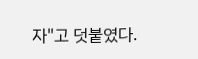자"고 덧붙였다.